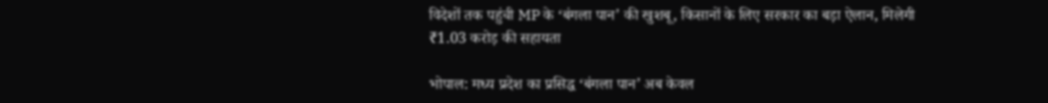विदेशों तक पहुंची MP के ‘बंगला पान’ की खुशबू, किसानों के लिए सरकार का बड़ा ऐलान, मिलेगी ₹1.03 करोड़ की सहायता

भोपाल: मध्य प्रदेश का प्रसिद्ध ‘बंगला पान’ अब केवल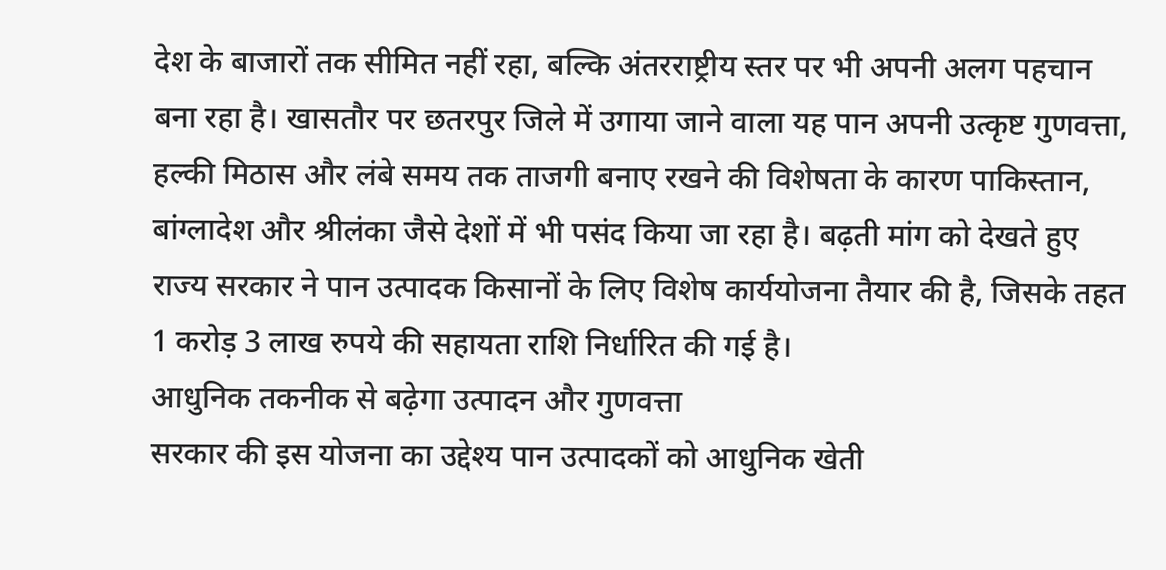देश के बाजारों तक सीमित नहीं रहा, बल्कि अंतरराष्ट्रीय स्तर पर भी अपनी अलग पहचान बना रहा है। खासतौर पर छतरपुर जिले में उगाया जाने वाला यह पान अपनी उत्कृष्ट गुणवत्ता, हल्की मिठास और लंबे समय तक ताजगी बनाए रखने की विशेषता के कारण पाकिस्तान, बांग्लादेश और श्रीलंका जैसे देशों में भी पसंद किया जा रहा है। बढ़ती मांग को देखते हुए राज्य सरकार ने पान उत्पादक किसानों के लिए विशेष कार्ययोजना तैयार की है, जिसके तहत 1 करोड़ 3 लाख रुपये की सहायता राशि निर्धारित की गई है।
आधुनिक तकनीक से बढ़ेगा उत्पादन और गुणवत्ता
सरकार की इस योजना का उद्देश्य पान उत्पादकों को आधुनिक खेती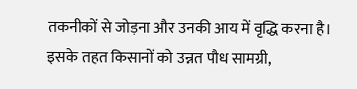तकनीकों से जोड़ना और उनकी आय में वृद्धि करना है। इसके तहत किसानों को उन्नत पौध सामग्री,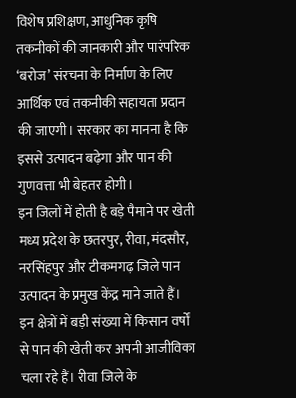विशेष प्रशिक्षण, आधुनिक कृषि तकनीकों की जानकारी और पारंपरिक ‘बरोज’ संरचना के निर्माण के लिए आर्थिक एवं तकनीकी सहायता प्रदान की जाएगी। सरकार का मानना है कि इससे उत्पादन बढ़ेगा और पान की गुणवत्ता भी बेहतर होगी।
इन जिलों में होती है बड़े पैमाने पर खेती
मध्य प्रदेश के छतरपुर, रीवा, मंदसौर, नरसिंहपुर और टीकमगढ़ जिले पान उत्पादन के प्रमुख केंद्र माने जाते हैं। इन क्षेत्रों में बड़ी संख्या में किसान वर्षों से पान की खेती कर अपनी आजीविका चला रहे हैं। रीवा जिले के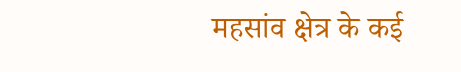महसांव क्षेत्र के कई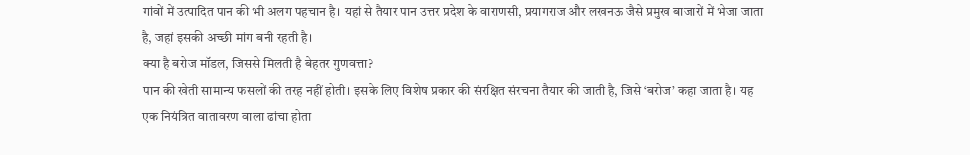गांवों में उत्पादित पान की भी अलग पहचान है। यहां से तैयार पान उत्तर प्रदेश के वाराणसी, प्रयागराज और लखनऊ जैसे प्रमुख बाजारों में भेजा जाता है, जहां इसकी अच्छी मांग बनी रहती है।
क्या है बरोज मॉडल, जिससे मिलती है बेहतर गुणवत्ता?
पान की खेती सामान्य फसलों की तरह नहीं होती। इसके लिए विशेष प्रकार की संरक्षित संरचना तैयार की जाती है, जिसे ‘बरोज’ कहा जाता है। यह एक नियंत्रित वातावरण वाला ढांचा होता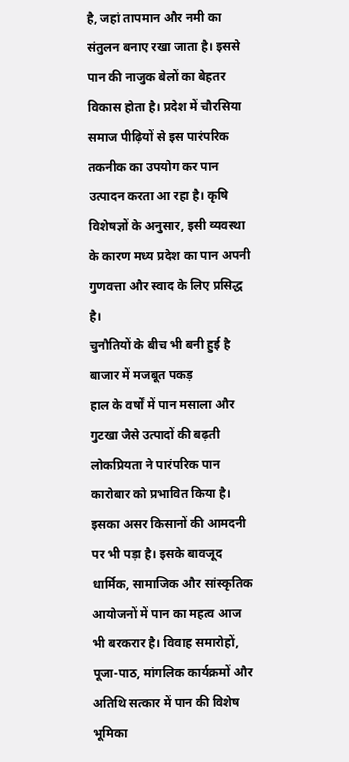है, जहां तापमान और नमी का संतुलन बनाए रखा जाता है। इससे पान की नाजुक बेलों का बेहतर विकास होता है। प्रदेश में चौरसिया समाज पीढ़ियों से इस पारंपरिक तकनीक का उपयोग कर पान उत्पादन करता आ रहा है। कृषि विशेषज्ञों के अनुसार, इसी व्यवस्था के कारण मध्य प्रदेश का पान अपनी गुणवत्ता और स्वाद के लिए प्रसिद्ध है।
चुनौतियों के बीच भी बनी हुई है बाजार में मजबूत पकड़
हाल के वर्षों में पान मसाला और गुटखा जैसे उत्पादों की बढ़ती लोकप्रियता ने पारंपरिक पान कारोबार को प्रभावित किया है। इसका असर किसानों की आमदनी पर भी पड़ा है। इसके बावजूद धार्मिक, सामाजिक और सांस्कृतिक आयोजनों में पान का महत्व आज भी बरकरार है। विवाह समारोहों, पूजा-पाठ, मांगलिक कार्यक्रमों और अतिथि सत्कार में पान की विशेष भूमिका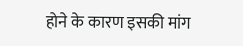होने के कारण इसकी मांग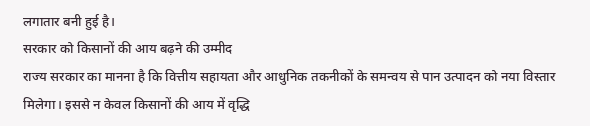लगातार बनी हुई है।
सरकार को किसानों की आय बढ़ने की उम्मीद
राज्य सरकार का मानना है कि वित्तीय सहायता और आधुनिक तकनीकों के समन्वय से पान उत्पादन को नया विस्तार मिलेगा। इससे न केवल किसानों की आय में वृद्धि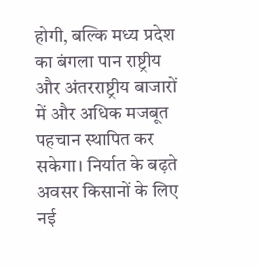होगी, बल्कि मध्य प्रदेश का बंगला पान राष्ट्रीय और अंतरराष्ट्रीय बाजारों में और अधिक मजबूत पहचान स्थापित कर सकेगा। निर्यात के बढ़ते अवसर किसानों के लिए नई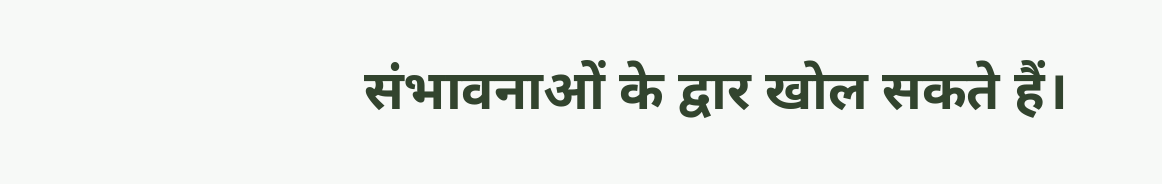संभावनाओं के द्वार खोल सकते हैं।